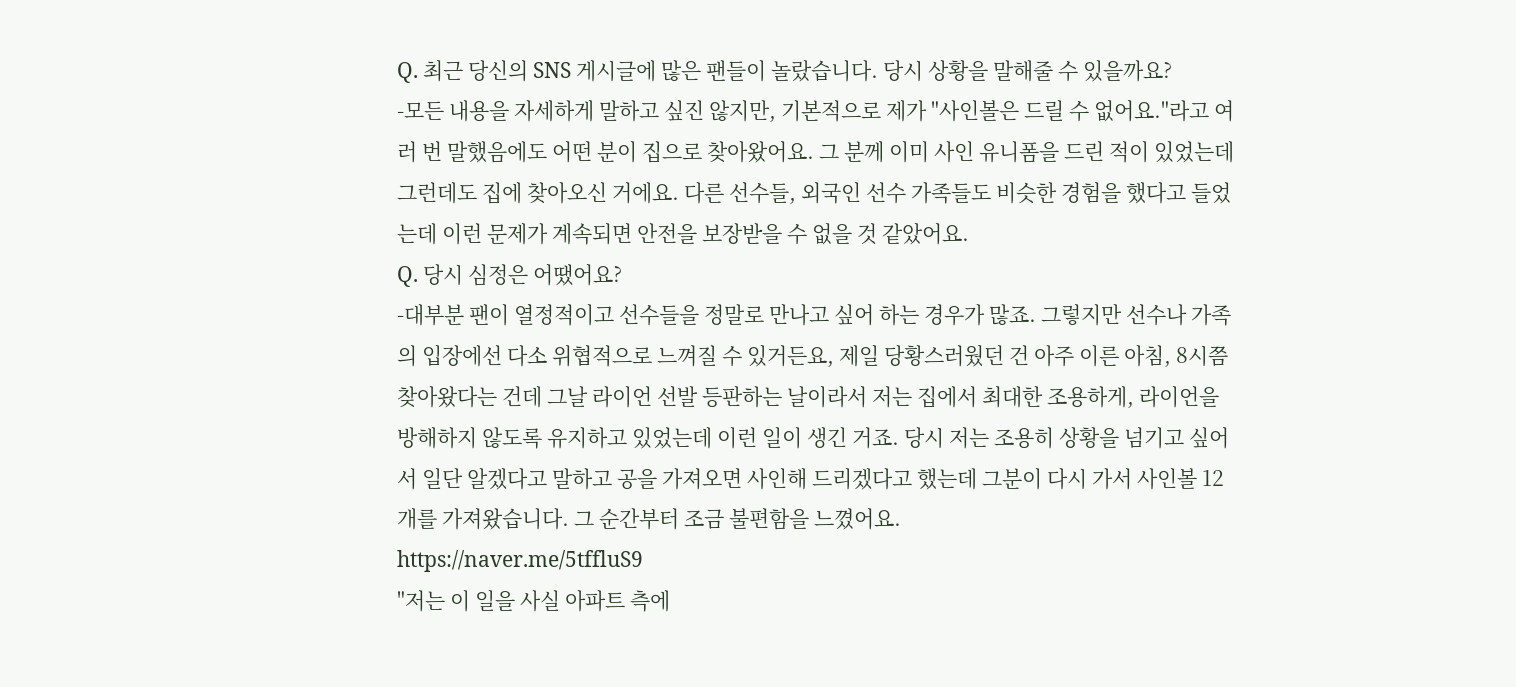Q. 최근 당신의 SNS 게시글에 많은 팬들이 놀랐습니다. 당시 상황을 말해줄 수 있을까요?
-모든 내용을 자세하게 말하고 싶진 않지만, 기본적으로 제가 "사인볼은 드릴 수 없어요."라고 여러 번 말했음에도 어떤 분이 집으로 찾아왔어요. 그 분께 이미 사인 유니폼을 드린 적이 있었는데 그런데도 집에 찾아오신 거에요. 다른 선수들, 외국인 선수 가족들도 비슷한 경험을 했다고 들었는데 이런 문제가 계속되면 안전을 보장받을 수 없을 것 같았어요.
Q. 당시 심정은 어땠어요?
-대부분 팬이 열정적이고 선수들을 정말로 만나고 싶어 하는 경우가 많죠. 그렇지만 선수나 가족의 입장에선 다소 위협적으로 느껴질 수 있거든요, 제일 당황스러웠던 건 아주 이른 아침, 8시쯤 찾아왔다는 건데 그날 라이언 선발 등판하는 날이라서 저는 집에서 최대한 조용하게, 라이언을 방해하지 않도록 유지하고 있었는데 이런 일이 생긴 거죠. 당시 저는 조용히 상황을 넘기고 싶어서 일단 알겠다고 말하고 공을 가져오면 사인해 드리겠다고 했는데 그분이 다시 가서 사인볼 12개를 가져왔습니다. 그 순간부터 조금 불편함을 느꼈어요.
https://naver.me/5tffluS9
"저는 이 일을 사실 아파트 측에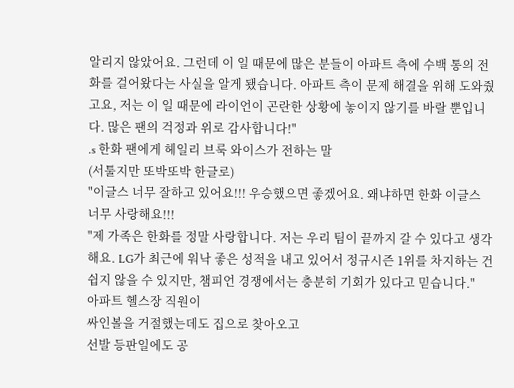알리지 않았어요. 그런데 이 일 때문에 많은 분들이 아파트 측에 수백 통의 전화를 걸어왔다는 사실을 알게 됐습니다. 아파트 측이 문제 해결을 위해 도와줬고요, 저는 이 일 때문에 라이언이 곤란한 상황에 놓이지 않기를 바랄 뿐입니다. 많은 팬의 걱정과 위로 감사합니다!"
.s 한화 팬에게 헤일리 브룩 와이스가 전하는 말
(서툴지만 또박또박 한글로)
"이글스 너무 잘하고 있어요!!! 우승했으면 좋겠어요. 왜냐하면 한화 이글스 너무 사랑해요!!!
"제 가족은 한화를 정말 사랑합니다. 저는 우리 팀이 끝까지 갈 수 있다고 생각해요. LG가 최근에 워낙 좋은 성적을 내고 있어서 정규시즌 1위를 차지하는 건 쉽지 않을 수 있지만, 챔피언 경쟁에서는 충분히 기회가 있다고 믿습니다."
아파트 헬스장 직원이
싸인볼을 거절했는데도 집으로 찾아오고
선발 등판일에도 공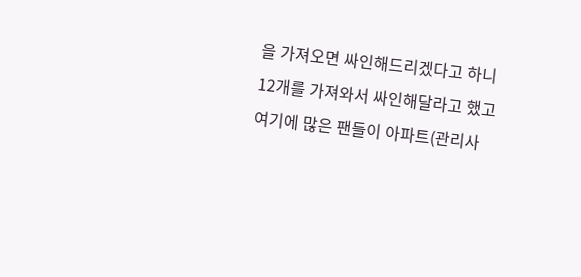을 가져오면 싸인해드리겠다고 하니
12개를 가져와서 싸인해달라고 했고
여기에 많은 팬들이 아파트(관리사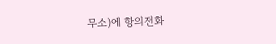무소)에 항의전화